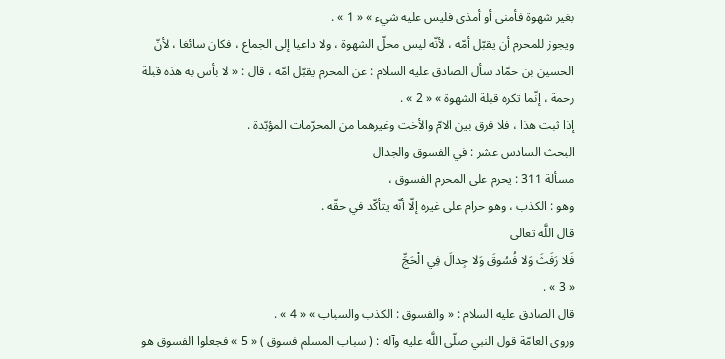بغير شهوة فأمنى أو أمذى فليس عليه شيء » « 1 » .
ويجوز للمحرم أن يقبّل أمّه ، لأنّه ليس محلّ الشهوة ، ولا داعيا إلى الجماع ، فكان سائغا ، لأنّ الحسين بن حمّاد سأل الصادق عليه السلام : عن المحرم يقبّل امّه ، قال : « لا بأس به هذه قبلة رحمة ، إنّما تكره قبلة الشهوة » « 2 » .
إذا ثبت هذا ، فلا فرق بين الامّ والأخت وغيرهما من المحرّمات المؤبّدة .
البحث السادس عشر : في الفسوق والجدال
مسألة 311 : يحرم على المحرم الفسوق ،
وهو : الكذب ، وهو حرام على غيره إلّا أنّه يتأكّد في حقّه .
قال اللَّه تعالى
فَلا رَفَثَ وَلا فُسُوقَ وَلا جِدالَ فِي الْحَجِّ
« 3 » .
قال الصادق عليه السلام : « والفسوق : الكذب والسباب » « 4 » .
وروى العامّة قول النبي صلّى اللَّه عليه وآله : ( سباب المسلم فسوق ) « 5 » فجعلوا الفسوق هو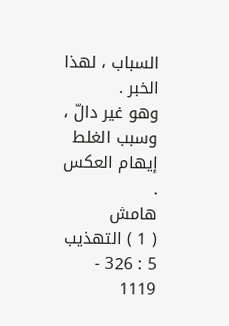السباب ، لهذا الخبر .
وهو غير دالّ ، وسبب الغلط إيهام العكس .
هامش
( 1 ) التهذيب 5 : 326 - 1119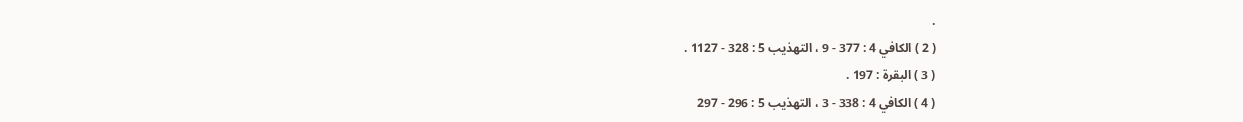.
( 2 ) الكافي 4 : 377 - 9 ، التهذيب 5 : 328 - 1127 .
( 3 ) البقرة : 197 .
( 4 ) الكافي 4 : 338 - 3 ، التهذيب 5 : 296 - 297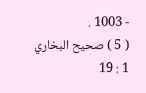- 1003 .
( 5 ) صحيح البخاري 1 : 19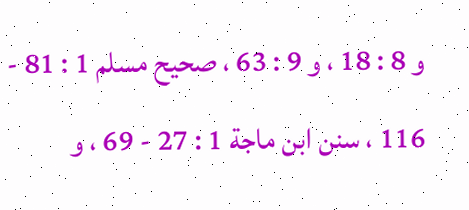و 8 : 18 ، و 9 : 63 ، صحيح مسلم 1 : 81 - 116 ، سنن ابن ماجة 1 : 27 - 69 ، و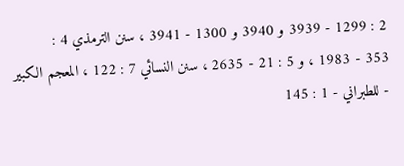2 : 1299 - 3939 و 3940 و 1300 - 3941 ، سنن الترمذي 4 :
353 - 1983 ، و 5 : 21 - 2635 ، سنن النسائي 7 : 122 ، المعجم الكبير - للطبراني - 1 : 145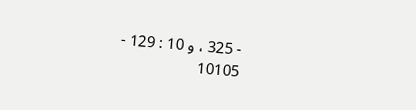- 325 ، و 10 : 129 - 10105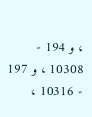، و 194 - 10308 ، و 197 - 10316 ،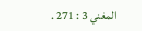المغني 3 : 271 .